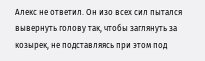Алекс не ответил. Он изо всех сил пытался вывернуть голову так, чтобы заглянуть за козырек, не подставляясь при этом под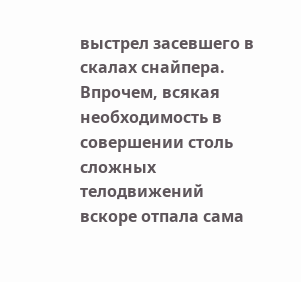выстрел засевшего в скалах снайпера. Впрочем, всякая необходимость в совершении столь сложных телодвижений вскоре отпала сама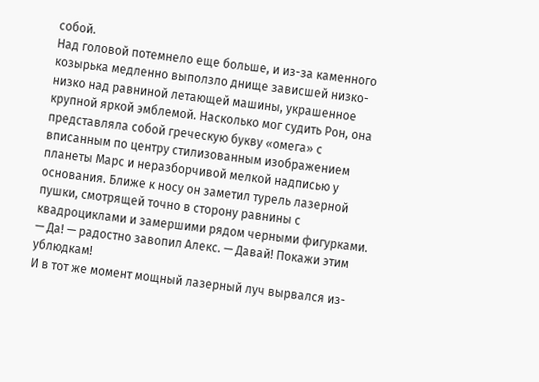собой.
Над головой потемнело еще больше, и из-за каменного козырька медленно выползло днище зависшей низко-низко над равниной летающей машины, украшенное крупной яркой эмблемой. Насколько мог судить Рон, она представляла собой греческую букву «омега» с вписанным по центру стилизованным изображением планеты Марс и неразборчивой мелкой надписью у основания. Ближе к носу он заметил турель лазерной пушки, смотрящей точно в сторону равнины с квадроциклами и замершими рядом черными фигурками.
— Да! — радостно завопил Алекс. — Давай! Покажи этим ублюдкам!
И в тот же момент мощный лазерный луч вырвался из-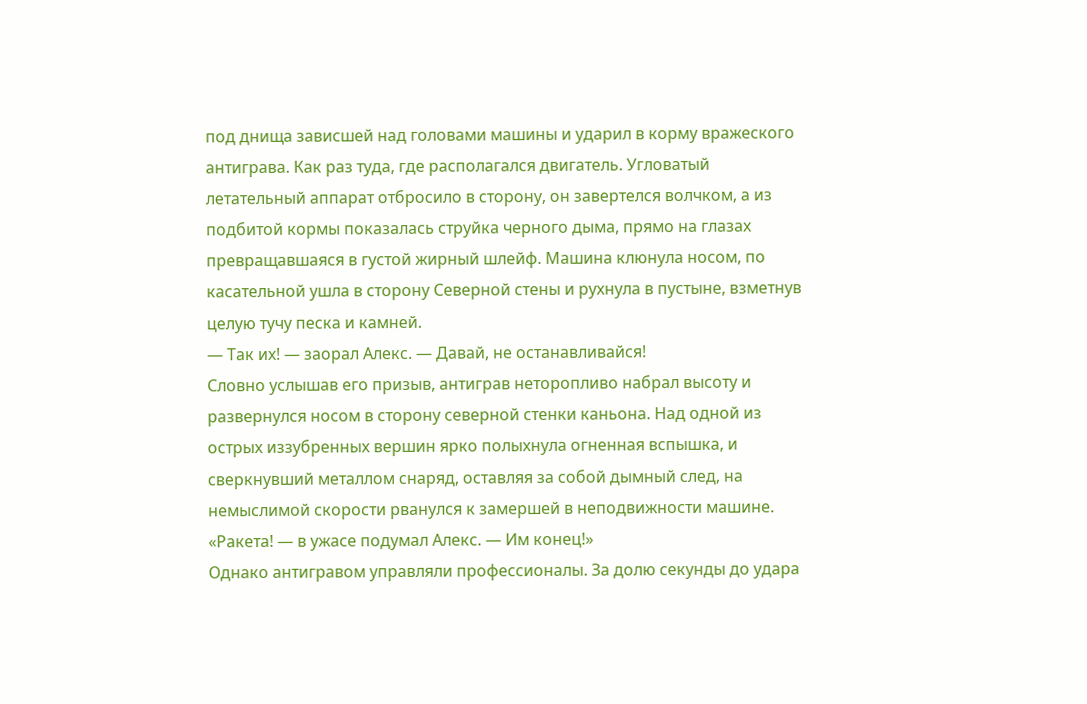под днища зависшей над головами машины и ударил в корму вражеского антиграва. Как раз туда, где располагался двигатель. Угловатый летательный аппарат отбросило в сторону, он завертелся волчком, а из подбитой кормы показалась струйка черного дыма, прямо на глазах превращавшаяся в густой жирный шлейф. Машина клюнула носом, по касательной ушла в сторону Северной стены и рухнула в пустыне, взметнув целую тучу песка и камней.
— Так их! — заорал Алекс. — Давай, не останавливайся!
Словно услышав его призыв, антиграв неторопливо набрал высоту и развернулся носом в сторону северной стенки каньона. Над одной из острых иззубренных вершин ярко полыхнула огненная вспышка, и сверкнувший металлом снаряд, оставляя за собой дымный след, на немыслимой скорости рванулся к замершей в неподвижности машине.
«Ракета! — в ужасе подумал Алекс. — Им конец!»
Однако антигравом управляли профессионалы. За долю секунды до удара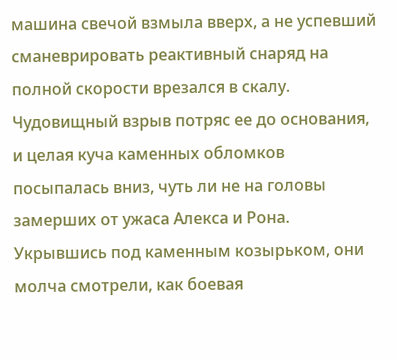машина свечой взмыла вверх, а не успевший сманеврировать реактивный снаряд на полной скорости врезался в скалу. Чудовищный взрыв потряс ее до основания, и целая куча каменных обломков посыпалась вниз, чуть ли не на головы замерших от ужаса Алекса и Рона. Укрывшись под каменным козырьком, они молча смотрели, как боевая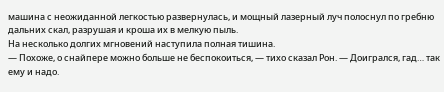машина с неожиданной легкостью развернулась, и мощный лазерный луч полоснул по гребню дальних скал, разрушая и кроша их в мелкую пыль.
На несколько долгих мгновений наступила полная тишина.
— Похоже, о снайпере можно больше не беспокоиться, — тихо сказал Рон. — Доигрался, гад… так ему и надо.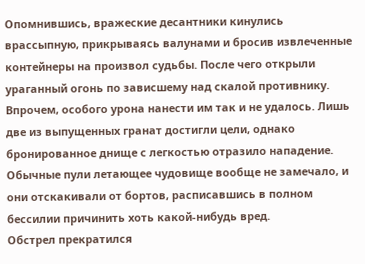Опомнившись, вражеские десантники кинулись врассыпную, прикрываясь валунами и бросив извлеченные контейнеры на произвол судьбы. После чего открыли ураганный огонь по зависшему над скалой противнику. Впрочем, особого урона нанести им так и не удалось. Лишь две из выпущенных гранат достигли цели, однако бронированное днище с легкостью отразило нападение. Обычные пули летающее чудовище вообще не замечало, и они отскакивали от бортов, расписавшись в полном бессилии причинить хоть какой-нибудь вред.
Обстрел прекратился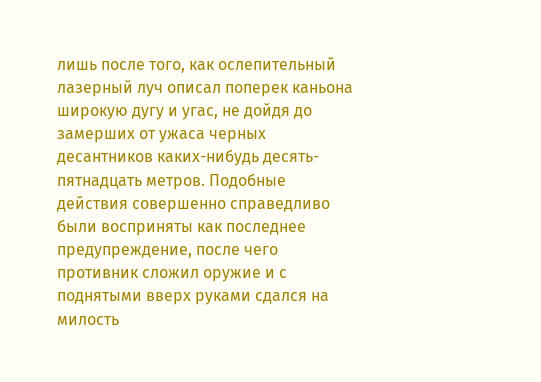лишь после того, как ослепительный лазерный луч описал поперек каньона широкую дугу и угас, не дойдя до замерших от ужаса черных десантников каких-нибудь десять-пятнадцать метров. Подобные действия совершенно справедливо были восприняты как последнее предупреждение, после чего противник сложил оружие и с поднятыми вверх руками сдался на милость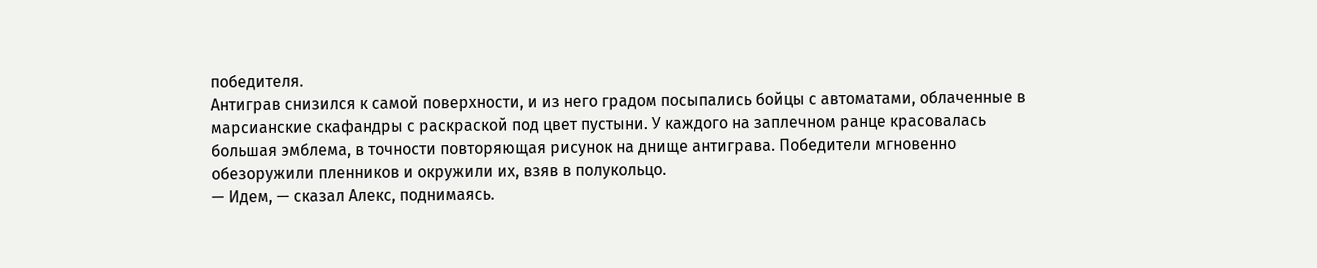победителя.
Антиграв снизился к самой поверхности, и из него градом посыпались бойцы с автоматами, облаченные в марсианские скафандры с раскраской под цвет пустыни. У каждого на заплечном ранце красовалась большая эмблема, в точности повторяющая рисунок на днище антиграва. Победители мгновенно обезоружили пленников и окружили их, взяв в полукольцо.
— Идем, — сказал Алекс, поднимаясь.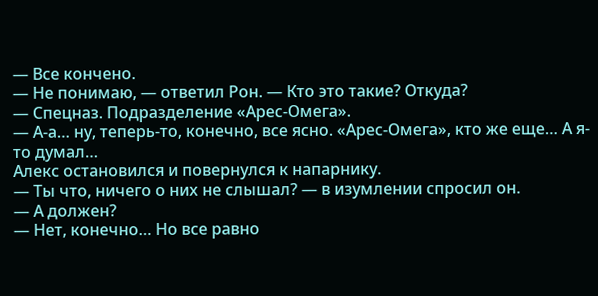— Все кончено.
— Не понимаю, — ответил Рон. — Кто это такие? Откуда?
— Спецназ. Подразделение «Арес-Омега».
— А-а… ну, теперь-то, конечно, все ясно. «Арес-Омега», кто же еще… А я-то думал…
Алекс остановился и повернулся к напарнику.
— Ты что, ничего о них не слышал? — в изумлении спросил он.
— А должен?
— Нет, конечно… Но все равно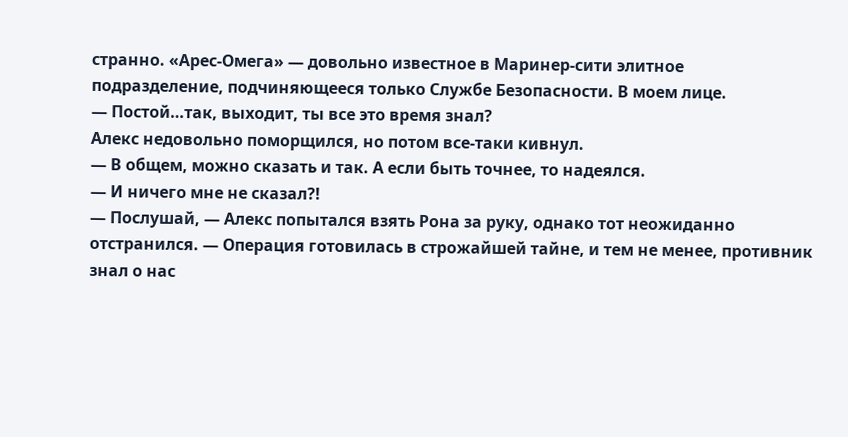странно. «Арес-Омега» — довольно известное в Маринер-сити элитное подразделение, подчиняющееся только Службе Безопасности. В моем лице.
— Постой…так, выходит, ты все это время знал?
Алекс недовольно поморщился, но потом все-таки кивнул.
— В общем, можно сказать и так. А если быть точнее, то надеялся.
— И ничего мне не сказал?!
— Послушай, — Алекс попытался взять Рона за руку, однако тот неожиданно отстранился. — Операция готовилась в строжайшей тайне, и тем не менее, противник знал о нас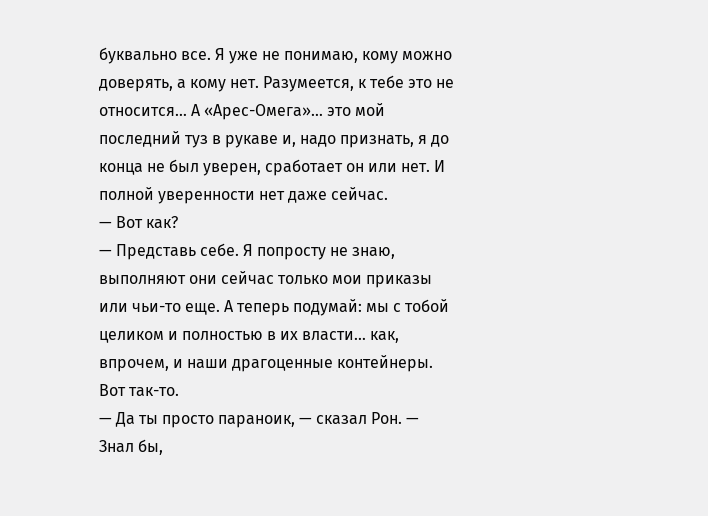буквально все. Я уже не понимаю, кому можно доверять, а кому нет. Разумеется, к тебе это не относится… А «Арес-Омега»… это мой последний туз в рукаве и, надо признать, я до конца не был уверен, сработает он или нет. И полной уверенности нет даже сейчас.
— Вот как?
— Представь себе. Я попросту не знаю, выполняют они сейчас только мои приказы или чьи-то еще. А теперь подумай: мы с тобой целиком и полностью в их власти… как, впрочем, и наши драгоценные контейнеры. Вот так-то.
— Да ты просто параноик, — сказал Рон. — Знал бы,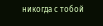никогда с тобой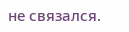не связался.